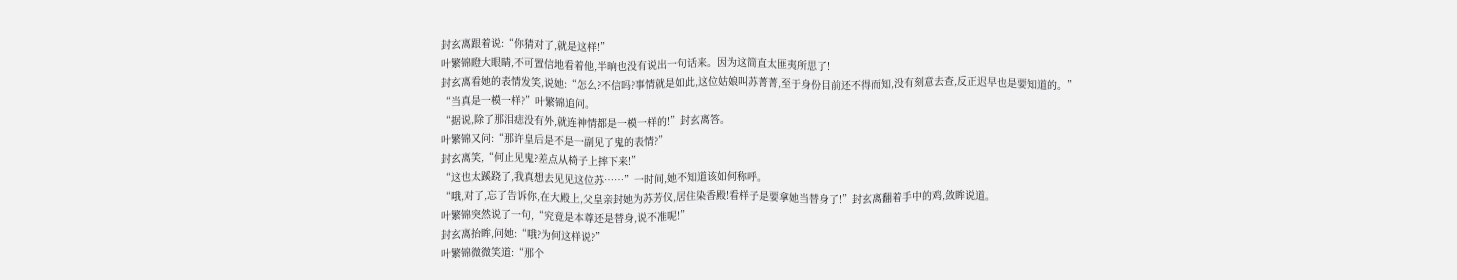封玄离跟着说:“你猜对了,就是这样!”
叶繁锦瞪大眼睛,不可置信地看着他,半晌也没有说出一句话来。因为这简直太匪夷所思了!
封玄离看她的表情发笑,说她:“怎么?不信吗?事情就是如此,这位姑娘叫苏菁菁,至于身份目前还不得而知,没有刻意去查,反正迟早也是要知道的。”
“当真是一模一样?”叶繁锦追问。
“据说,除了那泪痣没有外,就连神情都是一模一样的!”封玄离答。
叶繁锦又问:“那许皇后是不是一副见了鬼的表情?”
封玄离笑,“何止见鬼?差点从椅子上摔下来!”
“这也太蹊跷了,我真想去见见这位苏……”一时间,她不知道该如何称呼。
“哦,对了,忘了告诉你,在大殿上,父皇亲封她为苏芳仪,居住染香殿!看样子是要拿她当替身了!”封玄离翻着手中的鸡,敛眸说道。
叶繁锦突然说了一句,“究竟是本尊还是替身,说不准呢!”
封玄离抬眸,问她:“哦?为何这样说?”
叶繁锦微微笑道:“那个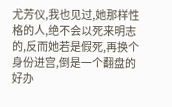尤芳仪,我也见过,她那样性格的人,绝不会以死来明志的,反而她若是假死,再换个身份进宫,倒是一个翻盘的好办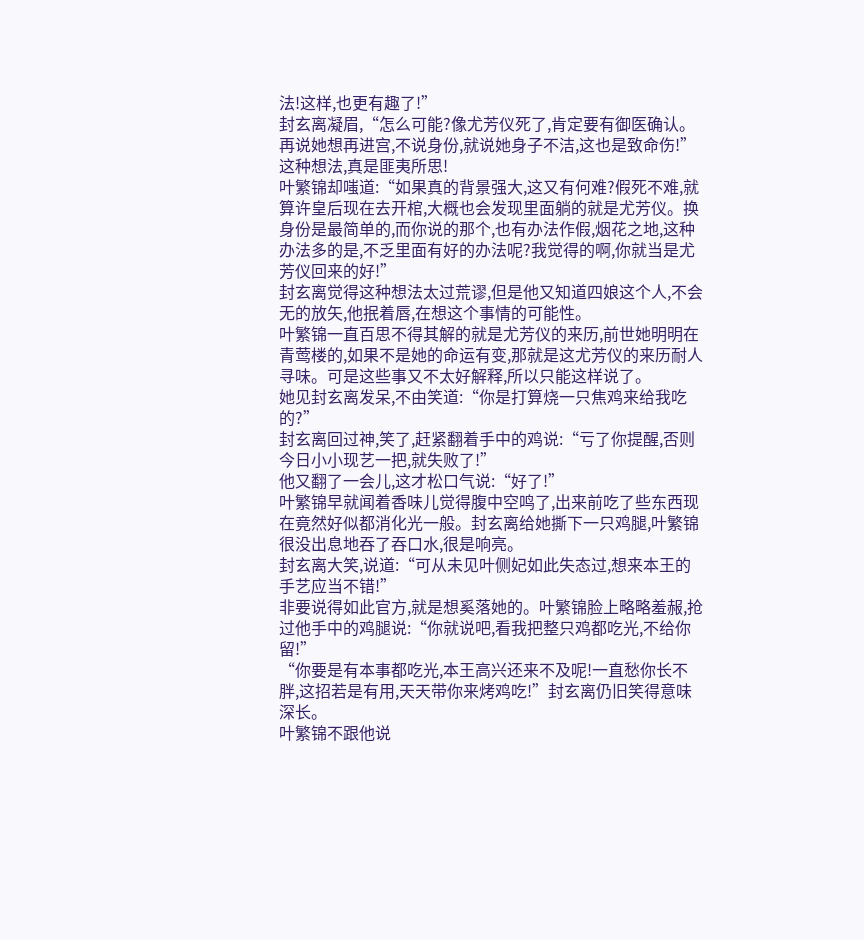法!这样,也更有趣了!”
封玄离凝眉,“怎么可能?像尤芳仪死了,肯定要有御医确认。再说她想再进宫,不说身份,就说她身子不洁,这也是致命伤!”
这种想法,真是匪夷所思!
叶繁锦却嗤道:“如果真的背景强大,这又有何难?假死不难,就算许皇后现在去开棺,大概也会发现里面躺的就是尤芳仪。换身份是最简单的,而你说的那个,也有办法作假,烟花之地,这种办法多的是,不乏里面有好的办法呢?我觉得的啊,你就当是尤芳仪回来的好!”
封玄离觉得这种想法太过荒谬,但是他又知道四娘这个人,不会无的放矢,他抿着唇,在想这个事情的可能性。
叶繁锦一直百思不得其解的就是尤芳仪的来历,前世她明明在青莺楼的,如果不是她的命运有变,那就是这尤芳仪的来历耐人寻味。可是这些事又不太好解释,所以只能这样说了。
她见封玄离发呆,不由笑道:“你是打算烧一只焦鸡来给我吃的?”
封玄离回过神,笑了,赶紧翻着手中的鸡说:“亏了你提醒,否则今日小小现艺一把,就失败了!”
他又翻了一会儿,这才松口气说:“好了!”
叶繁锦早就闻着香味儿觉得腹中空鸣了,出来前吃了些东西现在竟然好似都消化光一般。封玄离给她撕下一只鸡腿,叶繁锦很没出息地吞了吞口水,很是响亮。
封玄离大笑,说道:“可从未见叶侧妃如此失态过,想来本王的手艺应当不错!”
非要说得如此官方,就是想奚落她的。叶繁锦脸上略略羞赧,抢过他手中的鸡腿说:“你就说吧,看我把整只鸡都吃光,不给你留!”
“你要是有本事都吃光,本王高兴还来不及呢!一直愁你长不胖,这招若是有用,天天带你来烤鸡吃!”封玄离仍旧笑得意味深长。
叶繁锦不跟他说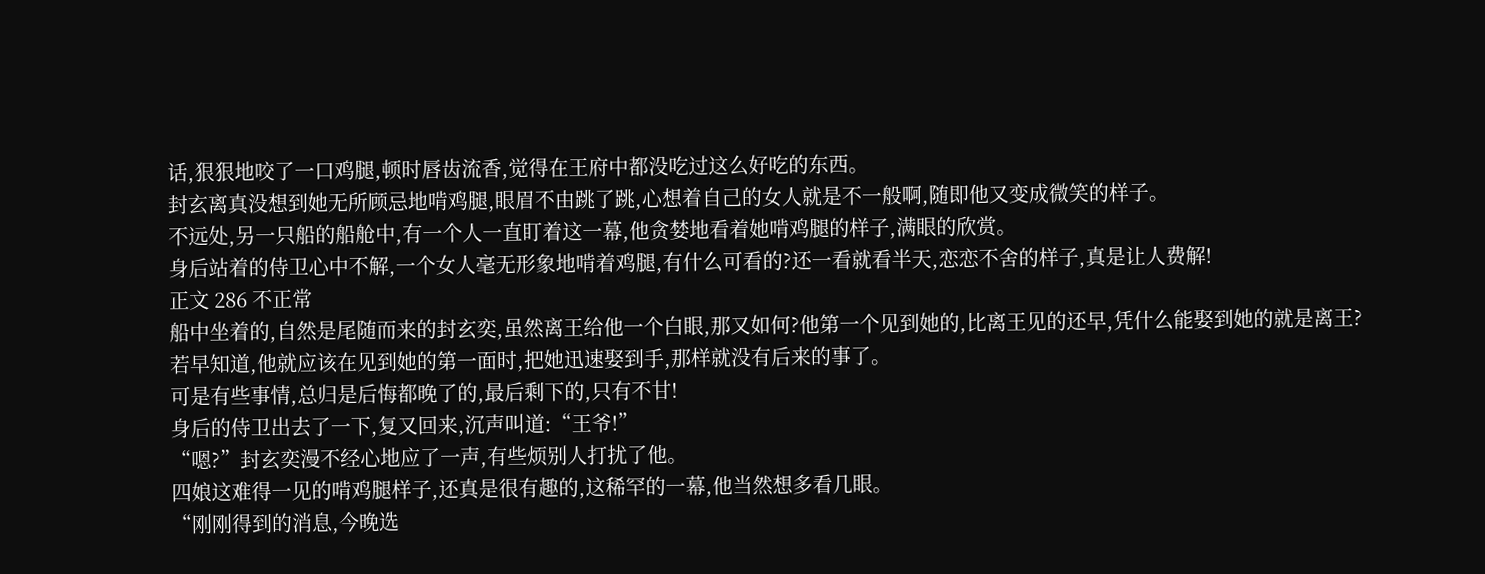话,狠狠地咬了一口鸡腿,顿时唇齿流香,觉得在王府中都没吃过这么好吃的东西。
封玄离真没想到她无所顾忌地啃鸡腿,眼眉不由跳了跳,心想着自己的女人就是不一般啊,随即他又变成微笑的样子。
不远处,另一只船的船舱中,有一个人一直盯着这一幕,他贪婪地看着她啃鸡腿的样子,满眼的欣赏。
身后站着的侍卫心中不解,一个女人毫无形象地啃着鸡腿,有什么可看的?还一看就看半天,恋恋不舍的样子,真是让人费解!
正文 286 不正常
船中坐着的,自然是尾随而来的封玄奕,虽然离王给他一个白眼,那又如何?他第一个见到她的,比离王见的还早,凭什么能娶到她的就是离王?
若早知道,他就应该在见到她的第一面时,把她迅速娶到手,那样就没有后来的事了。
可是有些事情,总归是后悔都晚了的,最后剩下的,只有不甘!
身后的侍卫出去了一下,复又回来,沉声叫道:“王爷!”
“嗯?”封玄奕漫不经心地应了一声,有些烦别人打扰了他。
四娘这难得一见的啃鸡腿样子,还真是很有趣的,这稀罕的一幕,他当然想多看几眼。
“刚刚得到的消息,今晚选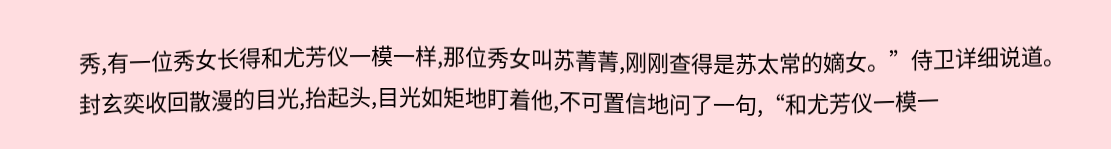秀,有一位秀女长得和尤芳仪一模一样,那位秀女叫苏菁菁,刚刚查得是苏太常的嫡女。”侍卫详细说道。
封玄奕收回散漫的目光,抬起头,目光如矩地盯着他,不可置信地问了一句,“和尤芳仪一模一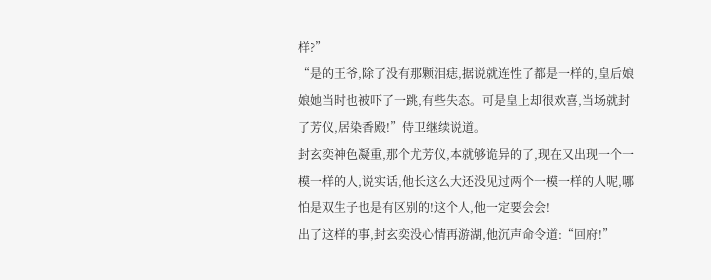样?”
“是的王爷,除了没有那颗泪痣,据说就连性了都是一样的,皇后娘娘她当时也被吓了一跳,有些失态。可是皇上却很欢喜,当场就封了芳仪,居染香殿!”侍卫继续说道。
封玄奕神色凝重,那个尤芳仪,本就够诡异的了,现在又出现一个一模一样的人,说实话,他长这么大还没见过两个一模一样的人呢,哪怕是双生子也是有区别的!这个人,他一定要会会!
出了这样的事,封玄奕没心情再游湖,他沉声命令道:“回府!”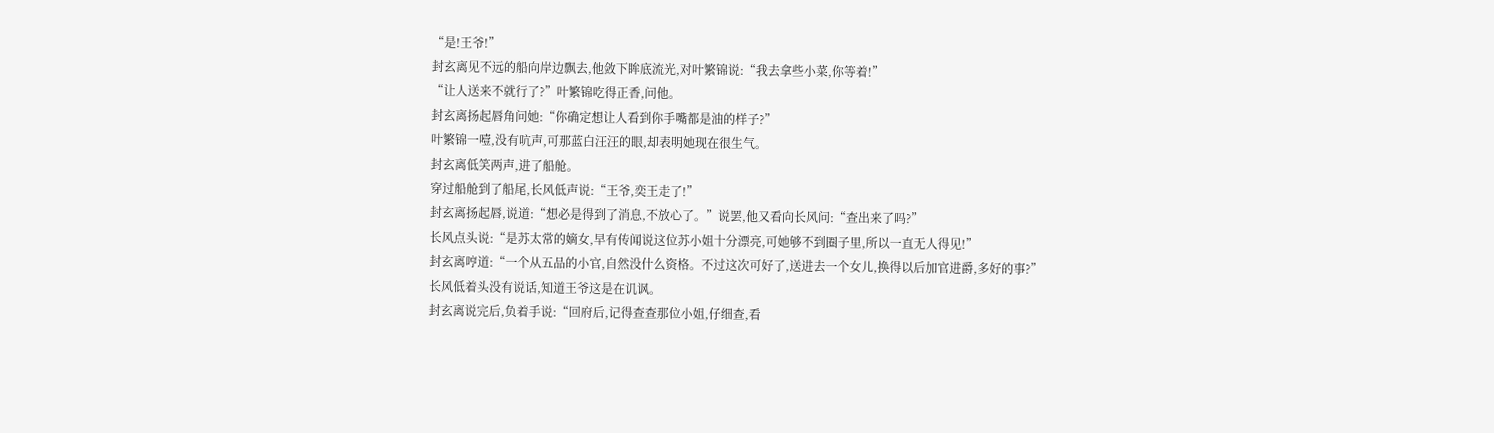“是!王爷!”
封玄离见不远的船向岸边飘去,他敛下眸底流光,对叶繁锦说:“我去拿些小菜,你等着!”
“让人送来不就行了?”叶繁锦吃得正香,问他。
封玄离扬起唇角问她:“你确定想让人看到你手嘴都是油的样子?”
叶繁锦一噎,没有吭声,可那蓝白汪汪的眼,却表明她现在很生气。
封玄离低笑两声,进了船舱。
穿过船舱到了船尾,长风低声说:“王爷,奕王走了!”
封玄离扬起唇,说道:“想必是得到了消息,不放心了。”说罢,他又看向长风问:“查出来了吗?”
长风点头说:“是苏太常的嫡女,早有传闻说这位苏小姐十分漂亮,可她够不到圈子里,所以一直无人得见!”
封玄离哼道:“一个从五品的小官,自然没什么资格。不过这次可好了,送进去一个女儿,换得以后加官进爵,多好的事?”
长风低着头没有说话,知道王爷这是在讥讽。
封玄离说完后,负着手说:“回府后,记得查查那位小姐,仔细查,看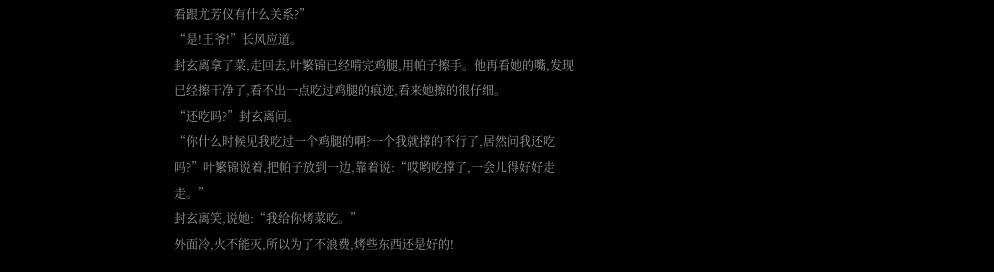看跟尤芳仪有什么关系?”
“是!王爷!”长风应道。
封玄离拿了菜,走回去,叶繁锦已经啃完鸡腿,用帕子擦手。他再看她的嘴,发现已经擦干净了,看不出一点吃过鸡腿的痕迹,看来她擦的很仔细。
“还吃吗?”封玄离问。
“你什么时候见我吃过一个鸡腿的啊?一个我就撑的不行了,居然问我还吃吗?”叶繁锦说着,把帕子放到一边,靠着说:“哎哟吃撑了,一会儿得好好走走。”
封玄离笑,说她:“我给你烤菜吃。”
外面冷,火不能灭,所以为了不浪费,烤些东西还是好的!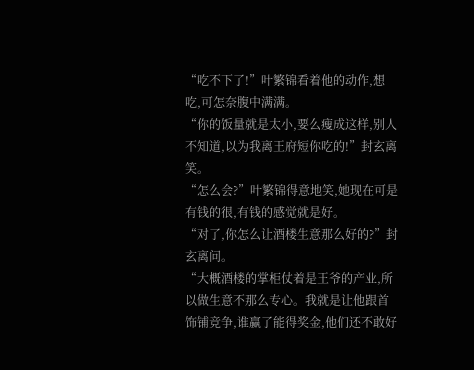“吃不下了!”叶繁锦看着他的动作,想吃,可怎奈腹中满满。
“你的饭量就是太小,要么瘦成这样,别人不知道,以为我离王府短你吃的!”封玄离笑。
“怎么会?”叶繁锦得意地笑,她现在可是有钱的很,有钱的感觉就是好。
“对了,你怎么让酒楼生意那么好的?”封玄离问。
“大概酒楼的掌柜仗着是王爷的产业,所以做生意不那么专心。我就是让他跟首饰铺竞争,谁赢了能得奖金,他们还不敢好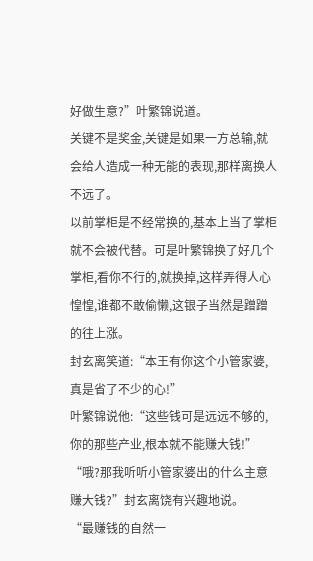好做生意?”叶繁锦说道。
关键不是奖金,关键是如果一方总输,就会给人造成一种无能的表现,那样离换人不远了。
以前掌柜是不经常换的,基本上当了掌柜就不会被代替。可是叶繁锦换了好几个掌柜,看你不行的,就换掉,这样弄得人心惶惶,谁都不敢偷懒,这银子当然是蹭蹭的往上涨。
封玄离笑道:“本王有你这个小管家婆,真是省了不少的心!”
叶繁锦说他:“这些钱可是远远不够的,你的那些产业,根本就不能赚大钱!”
“哦?那我听听小管家婆出的什么主意赚大钱?”封玄离饶有兴趣地说。
“最赚钱的自然一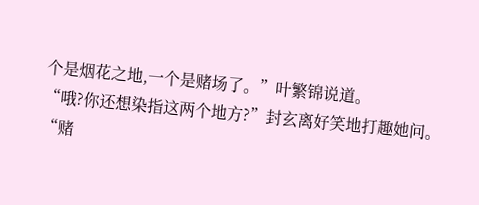个是烟花之地,一个是赌场了。”叶繁锦说道。
“哦?你还想染指这两个地方?”封玄离好笑地打趣她问。
“赌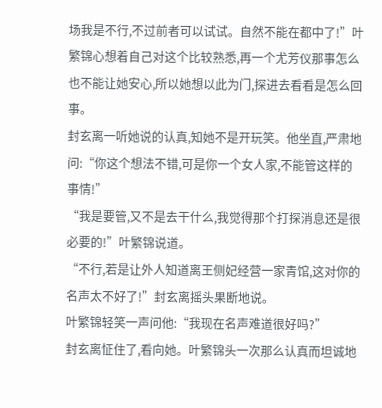场我是不行,不过前者可以试试。自然不能在都中了!”叶繁锦心想着自己对这个比较熟悉,再一个尤芳仪那事怎么也不能让她安心,所以她想以此为门,探进去看看是怎么回事。
封玄离一听她说的认真,知她不是开玩笑。他坐直,严肃地问:“你这个想法不错,可是你一个女人家,不能管这样的事情!”
“我是要管,又不是去干什么,我觉得那个打探消息还是很必要的!”叶繁锦说道。
“不行,若是让外人知道离王侧妃经营一家青馆,这对你的名声太不好了!”封玄离摇头果断地说。
叶繁锦轻笑一声问他:“我现在名声难道很好吗?”
封玄离怔住了,看向她。叶繁锦头一次那么认真而坦诚地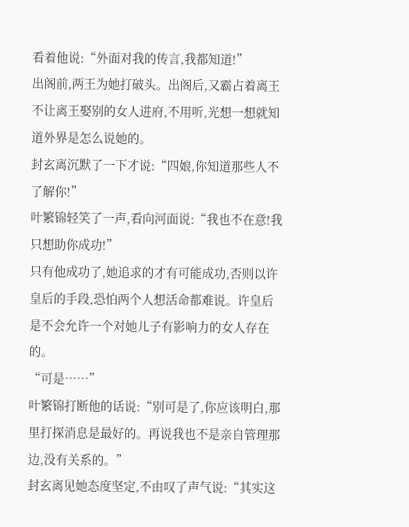看着他说:“外面对我的传言,我都知道!”
出阁前,两王为她打破头。出阁后,又霸占着离王不让离王娶别的女人进府,不用听,光想一想就知道外界是怎么说她的。
封玄离沉默了一下才说:“四娘,你知道那些人不了解你!”
叶繁锦轻笑了一声,看向河面说:“我也不在意!我只想助你成功!”
只有他成功了,她追求的才有可能成功,否则以许皇后的手段,恐怕两个人想活命都难说。许皇后是不会允许一个对她儿子有影响力的女人存在的。
“可是……”
叶繁锦打断他的话说:“别可是了,你应该明白,那里打探消息是最好的。再说我也不是亲自管理那边,没有关系的。”
封玄离见她态度坚定,不由叹了声气说:“其实这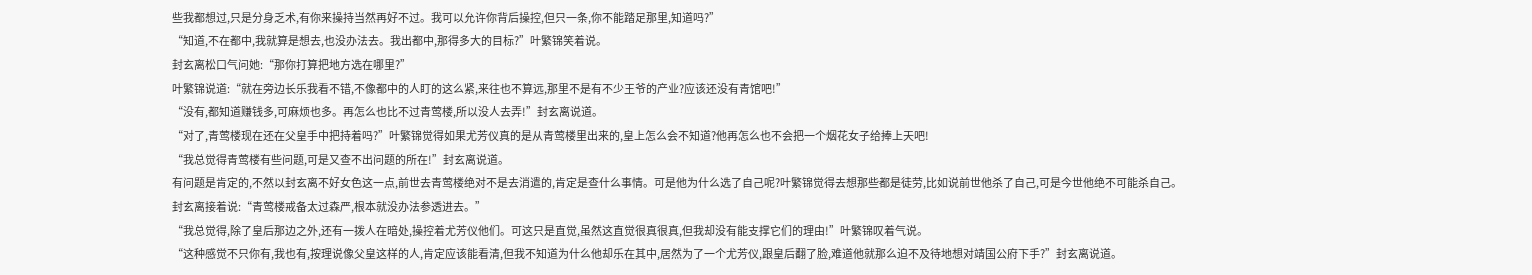些我都想过,只是分身乏术,有你来操持当然再好不过。我可以允许你背后操控,但只一条,你不能踏足那里,知道吗?”
“知道,不在都中,我就算是想去,也没办法去。我出都中,那得多大的目标?”叶繁锦笑着说。
封玄离松口气问她:“那你打算把地方选在哪里?”
叶繁锦说道:“就在旁边长乐我看不错,不像都中的人盯的这么紧,来往也不算远,那里不是有不少王爷的产业?应该还没有青馆吧!”
“没有,都知道赚钱多,可麻烦也多。再怎么也比不过青莺楼,所以没人去弄!”封玄离说道。
“对了,青莺楼现在还在父皇手中把持着吗?”叶繁锦觉得如果尤芳仪真的是从青莺楼里出来的,皇上怎么会不知道?他再怎么也不会把一个烟花女子给捧上天吧!
“我总觉得青莺楼有些问题,可是又查不出问题的所在!”封玄离说道。
有问题是肯定的,不然以封玄离不好女色这一点,前世去青莺楼绝对不是去消遣的,肯定是查什么事情。可是他为什么选了自己呢?叶繁锦觉得去想那些都是徒劳,比如说前世他杀了自己,可是今世他绝不可能杀自己。
封玄离接着说:“青莺楼戒备太过森严,根本就没办法参透进去。”
“我总觉得,除了皇后那边之外,还有一拨人在暗处,操控着尤芳仪他们。可这只是直觉,虽然这直觉很真很真,但我却没有能支撑它们的理由!”叶繁锦叹着气说。
“这种感觉不只你有,我也有,按理说像父皇这样的人,肯定应该能看清,但我不知道为什么他却乐在其中,居然为了一个尤芳仪,跟皇后翻了脸,难道他就那么迫不及待地想对靖国公府下手?”封玄离说道。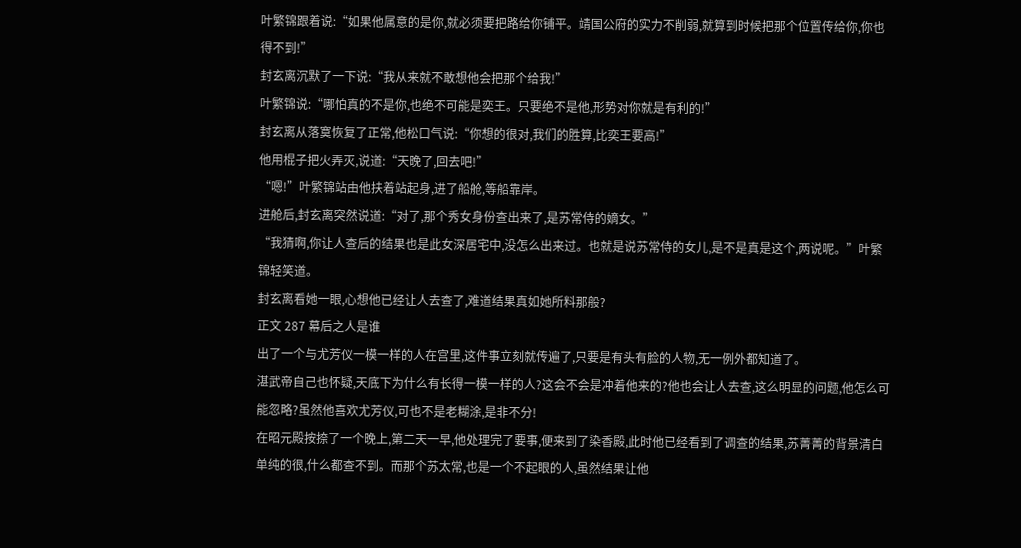叶繁锦跟着说:“如果他属意的是你,就必须要把路给你铺平。靖国公府的实力不削弱,就算到时候把那个位置传给你,你也得不到!”
封玄离沉默了一下说:“我从来就不敢想他会把那个给我!”
叶繁锦说:“哪怕真的不是你,也绝不可能是奕王。只要绝不是他,形势对你就是有利的!”
封玄离从落寞恢复了正常,他松口气说:“你想的很对,我们的胜算,比奕王要高!”
他用棍子把火弄灭,说道:“天晚了,回去吧!”
“嗯!”叶繁锦站由他扶着站起身,进了船舱,等船靠岸。
进舱后,封玄离突然说道:“对了,那个秀女身份查出来了,是苏常侍的嫡女。”
“我猜啊,你让人查后的结果也是此女深居宅中,没怎么出来过。也就是说苏常侍的女儿,是不是真是这个,两说呢。”叶繁锦轻笑道。
封玄离看她一眼,心想他已经让人去查了,难道结果真如她所料那般?
正文 287 幕后之人是谁
出了一个与尤芳仪一模一样的人在宫里,这件事立刻就传遍了,只要是有头有脸的人物,无一例外都知道了。
湛武帝自己也怀疑,天底下为什么有长得一模一样的人?这会不会是冲着他来的?他也会让人去查,这么明显的问题,他怎么可能忽略?虽然他喜欢尤芳仪,可也不是老糊涂,是非不分!
在昭元殿按捺了一个晚上,第二天一早,他处理完了要事,便来到了染香殿,此时他已经看到了调查的结果,苏菁菁的背景清白单纯的很,什么都查不到。而那个苏太常,也是一个不起眼的人,虽然结果让他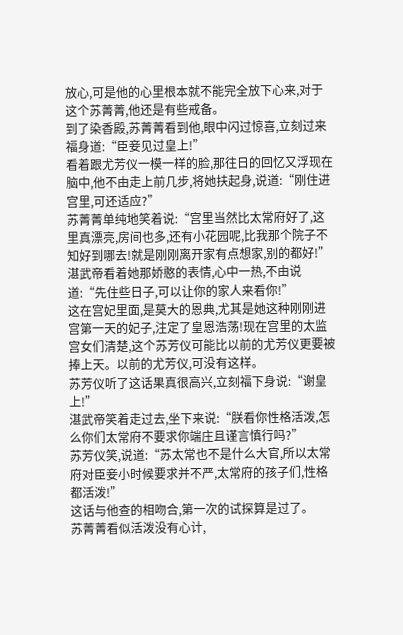放心,可是他的心里根本就不能完全放下心来,对于这个苏菁菁,他还是有些戒备。
到了染香殿,苏菁菁看到他,眼中闪过惊喜,立刻过来福身道:“臣妾见过皇上!”
看着跟尤芳仪一模一样的脸,那往日的回忆又浮现在脑中,他不由走上前几步,将她扶起身,说道:“刚住进宫里,可还适应?”
苏菁菁单纯地笑着说:“宫里当然比太常府好了,这里真漂亮,房间也多,还有小花园呢,比我那个院子不知好到哪去!就是刚刚离开家有点想家,别的都好!”
湛武帝看着她那娇憨的表情,心中一热,不由说道:“先住些日子,可以让你的家人来看你!”
这在宫妃里面,是莫大的恩典,尤其是她这种刚刚进宫第一天的妃子,注定了皇恩浩荡!现在宫里的太监宫女们清楚,这个苏芳仪可能比以前的尤芳仪更要被捧上天。以前的尤芳仪,可没有这样。
苏芳仪听了这话果真很高兴,立刻福下身说:“谢皇上!”
湛武帝笑着走过去,坐下来说:“朕看你性格活泼,怎么你们太常府不要求你端庄且谨言慎行吗?”
苏芳仪笑,说道:“苏太常也不是什么大官,所以太常府对臣妾小时候要求并不严,太常府的孩子们,性格都活泼!”
这话与他查的相吻合,第一次的试探算是过了。
苏菁菁看似活泼没有心计,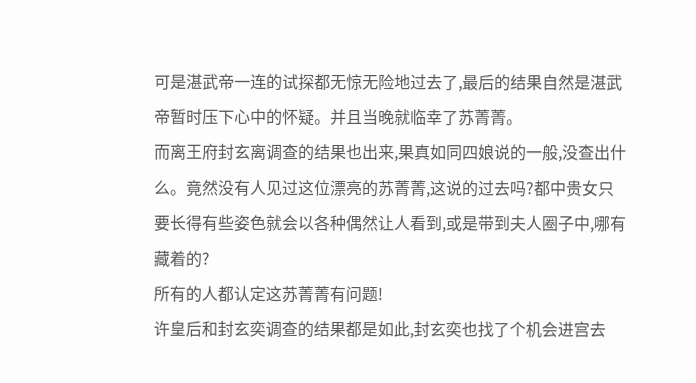可是湛武帝一连的试探都无惊无险地过去了,最后的结果自然是湛武帝暂时压下心中的怀疑。并且当晚就临幸了苏菁菁。
而离王府封玄离调查的结果也出来,果真如同四娘说的一般,没查出什么。竟然没有人见过这位漂亮的苏菁菁,这说的过去吗?都中贵女只要长得有些姿色就会以各种偶然让人看到,或是带到夫人圈子中,哪有藏着的?
所有的人都认定这苏菁菁有问题!
许皇后和封玄奕调查的结果都是如此,封玄奕也找了个机会进宫去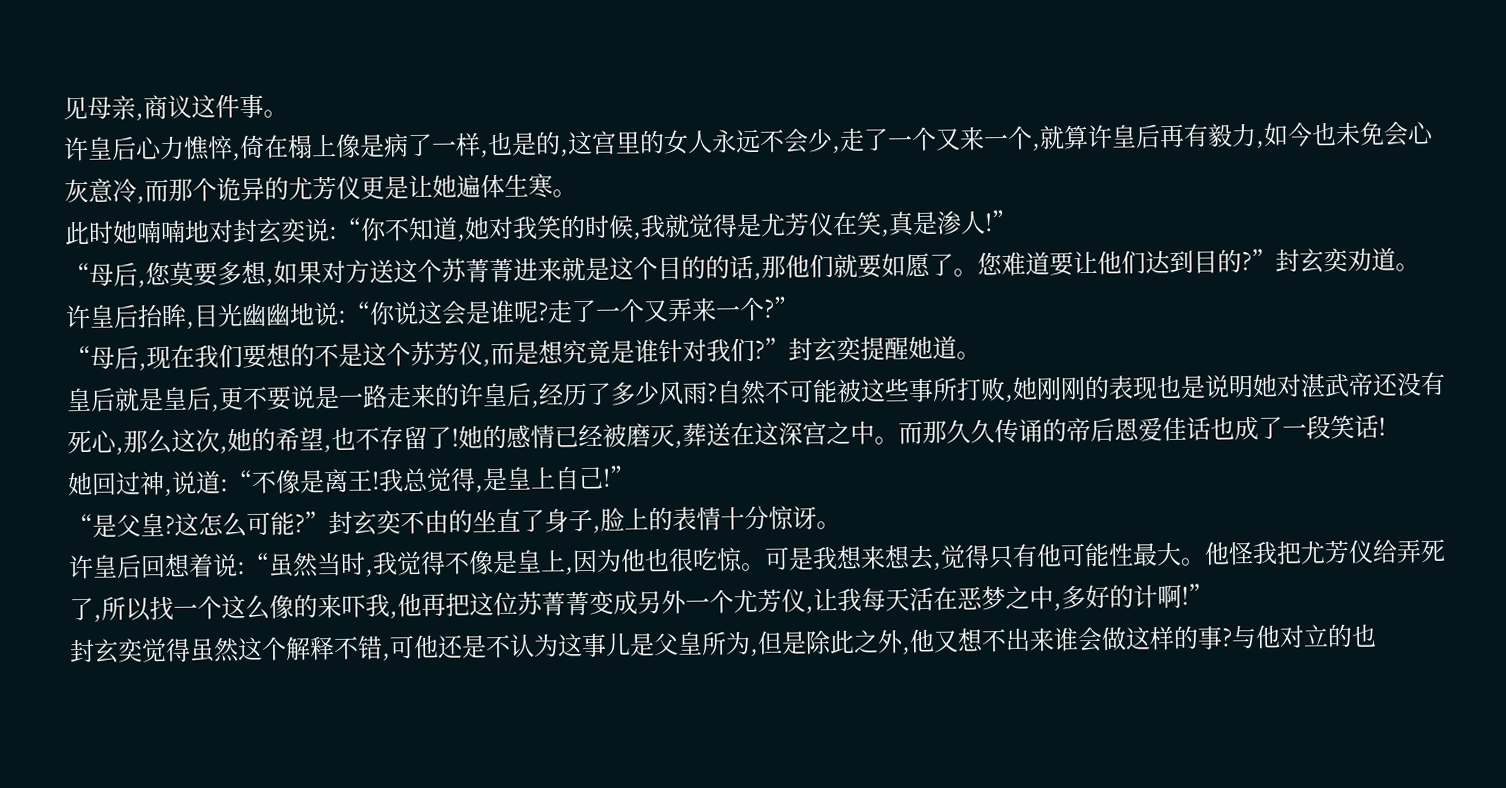见母亲,商议这件事。
许皇后心力憔悴,倚在榻上像是病了一样,也是的,这宫里的女人永远不会少,走了一个又来一个,就算许皇后再有毅力,如今也未免会心灰意冷,而那个诡异的尤芳仪更是让她遍体生寒。
此时她喃喃地对封玄奕说:“你不知道,她对我笑的时候,我就觉得是尤芳仪在笑,真是渗人!”
“母后,您莫要多想,如果对方送这个苏菁菁进来就是这个目的的话,那他们就要如愿了。您难道要让他们达到目的?”封玄奕劝道。
许皇后抬眸,目光幽幽地说:“你说这会是谁呢?走了一个又弄来一个?”
“母后,现在我们要想的不是这个苏芳仪,而是想究竟是谁针对我们?”封玄奕提醒她道。
皇后就是皇后,更不要说是一路走来的许皇后,经历了多少风雨?自然不可能被这些事所打败,她刚刚的表现也是说明她对湛武帝还没有死心,那么这次,她的希望,也不存留了!她的感情已经被磨灭,葬送在这深宫之中。而那久久传诵的帝后恩爱佳话也成了一段笑话!
她回过神,说道:“不像是离王!我总觉得,是皇上自己!”
“是父皇?这怎么可能?”封玄奕不由的坐直了身子,脸上的表情十分惊讶。
许皇后回想着说:“虽然当时,我觉得不像是皇上,因为他也很吃惊。可是我想来想去,觉得只有他可能性最大。他怪我把尤芳仪给弄死了,所以找一个这么像的来吓我,他再把这位苏菁菁变成另外一个尤芳仪,让我每天活在恶梦之中,多好的计啊!”
封玄奕觉得虽然这个解释不错,可他还是不认为这事儿是父皇所为,但是除此之外,他又想不出来谁会做这样的事?与他对立的也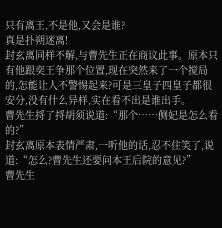只有离王,不是他,又会是谁?
真是扑朔迷离!
封玄离同样不解,与曹先生正在商议此事。原本只有他跟奕王争那个位置,现在突然来了一个搅局的,怎能让人不警惕起来?可是三皇子四皇子都很安分,没有什么异样,实在看不出是谁出手。
曹先生捋了捋胡须说道:“那个……侧妃是怎么看的?”
封玄离原本表情严肃,一听他的话,忍不住笑了,说道:“怎么?曹先生还要问本王后院的意见?”
曹先生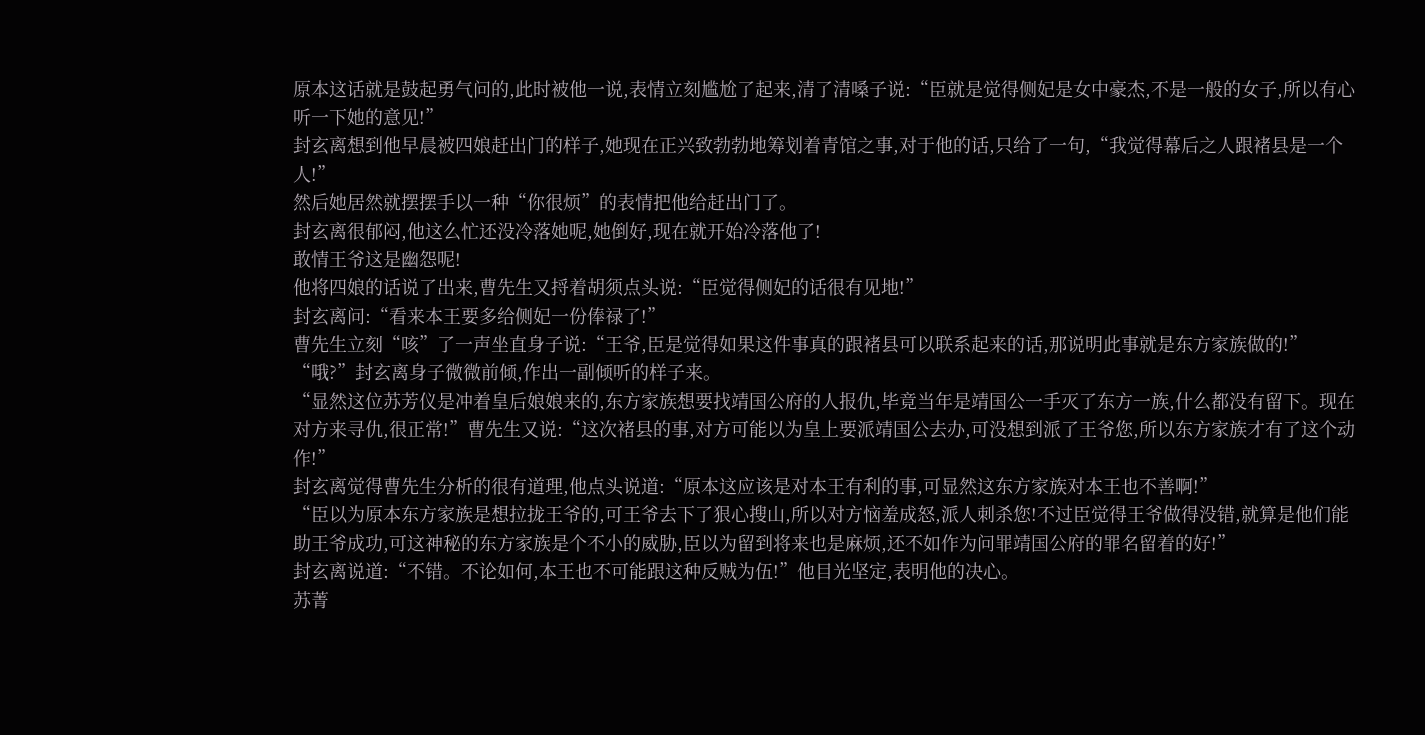原本这话就是鼓起勇气问的,此时被他一说,表情立刻尴尬了起来,清了清嗓子说:“臣就是觉得侧妃是女中豪杰,不是一般的女子,所以有心听一下她的意见!”
封玄离想到他早晨被四娘赶出门的样子,她现在正兴致勃勃地筹划着青馆之事,对于他的话,只给了一句,“我觉得幕后之人跟褚县是一个人!”
然后她居然就摆摆手以一种“你很烦”的表情把他给赶出门了。
封玄离很郁闷,他这么忙还没冷落她呢,她倒好,现在就开始冷落他了!
敢情王爷这是幽怨呢!
他将四娘的话说了出来,曹先生又捋着胡须点头说:“臣觉得侧妃的话很有见地!”
封玄离问:“看来本王要多给侧妃一份俸禄了!”
曹先生立刻“咳”了一声坐直身子说:“王爷,臣是觉得如果这件事真的跟褚县可以联系起来的话,那说明此事就是东方家族做的!”
“哦?”封玄离身子微微前倾,作出一副倾听的样子来。
“显然这位苏芳仪是冲着皇后娘娘来的,东方家族想要找靖国公府的人报仇,毕竟当年是靖国公一手灭了东方一族,什么都没有留下。现在对方来寻仇,很正常!”曹先生又说:“这次褚县的事,对方可能以为皇上要派靖国公去办,可没想到派了王爷您,所以东方家族才有了这个动作!”
封玄离觉得曹先生分析的很有道理,他点头说道:“原本这应该是对本王有利的事,可显然这东方家族对本王也不善啊!”
“臣以为原本东方家族是想拉拢王爷的,可王爷去下了狠心搜山,所以对方恼羞成怒,派人刺杀您!不过臣觉得王爷做得没错,就算是他们能助王爷成功,可这神秘的东方家族是个不小的威胁,臣以为留到将来也是麻烦,还不如作为问罪靖国公府的罪名留着的好!”
封玄离说道:“不错。不论如何,本王也不可能跟这种反贼为伍!”他目光坚定,表明他的决心。
苏菁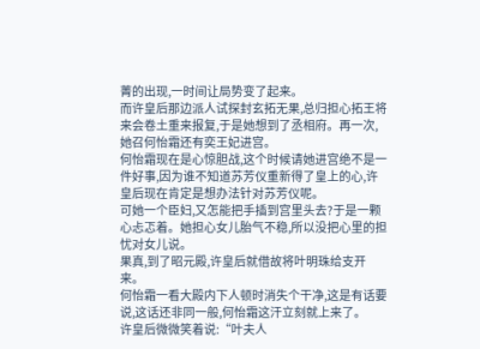菁的出现,一时间让局势变了起来。
而许皇后那边派人试探封玄拓无果,总归担心拓王将来会卷土重来报复,于是她想到了丞相府。再一次,她召何怡霜还有奕王妃进宫。
何怡霜现在是心惊胆战,这个时候请她进宫绝不是一件好事,因为谁不知道苏芳仪重新得了皇上的心,许皇后现在肯定是想办法针对苏芳仪呢。
可她一个臣妇,又怎能把手插到宫里头去?于是一颗心忐忑着。她担心女儿胎气不稳,所以没把心里的担忧对女儿说。
果真,到了昭元殿,许皇后就借故将叶明珠给支开来。
何怡霜一看大殿内下人顿时消失个干净,这是有话要说,这话还非同一般,何怡霜这汗立刻就上来了。
许皇后微微笑着说:“叶夫人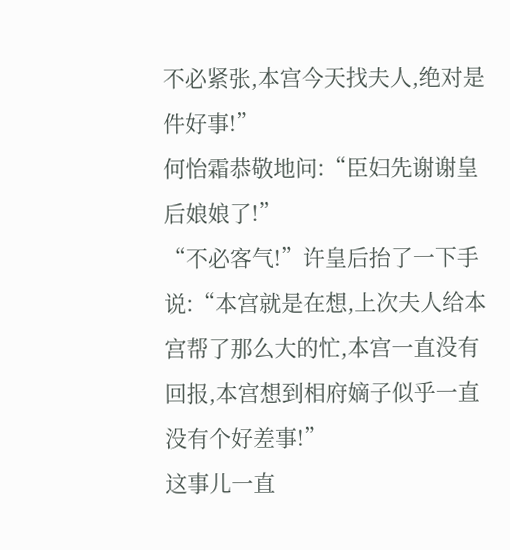不必紧张,本宫今天找夫人,绝对是件好事!”
何怡霜恭敬地问:“臣妇先谢谢皇后娘娘了!”
“不必客气!”许皇后抬了一下手说:“本宫就是在想,上次夫人给本宫帮了那么大的忙,本宫一直没有回报,本宫想到相府嫡子似乎一直没有个好差事!”
这事儿一直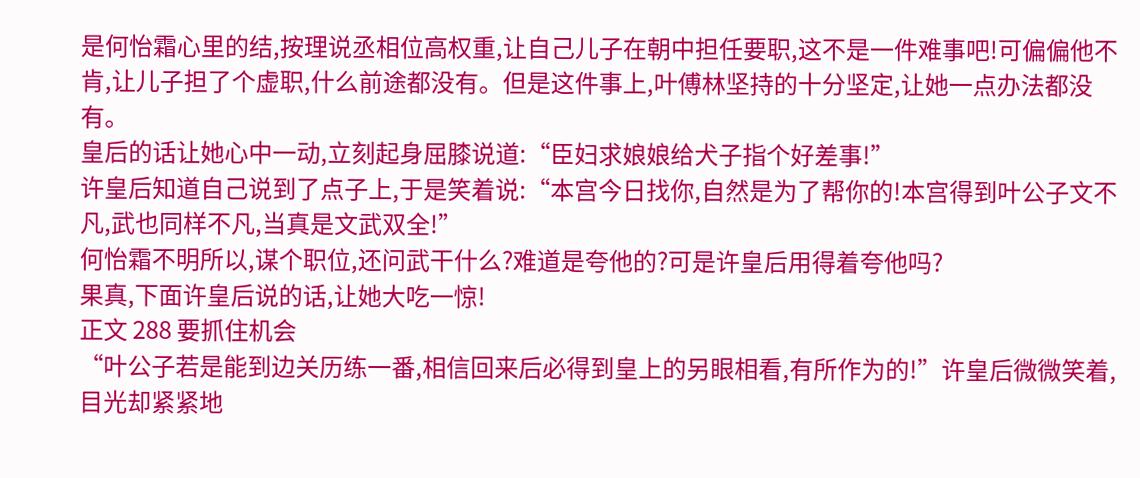是何怡霜心里的结,按理说丞相位高权重,让自己儿子在朝中担任要职,这不是一件难事吧!可偏偏他不肯,让儿子担了个虚职,什么前途都没有。但是这件事上,叶傅林坚持的十分坚定,让她一点办法都没有。
皇后的话让她心中一动,立刻起身屈膝说道:“臣妇求娘娘给犬子指个好差事!”
许皇后知道自己说到了点子上,于是笑着说:“本宫今日找你,自然是为了帮你的!本宫得到叶公子文不凡,武也同样不凡,当真是文武双全!”
何怡霜不明所以,谋个职位,还问武干什么?难道是夸他的?可是许皇后用得着夸他吗?
果真,下面许皇后说的话,让她大吃一惊!
正文 288 要抓住机会
“叶公子若是能到边关历练一番,相信回来后必得到皇上的另眼相看,有所作为的!”许皇后微微笑着,目光却紧紧地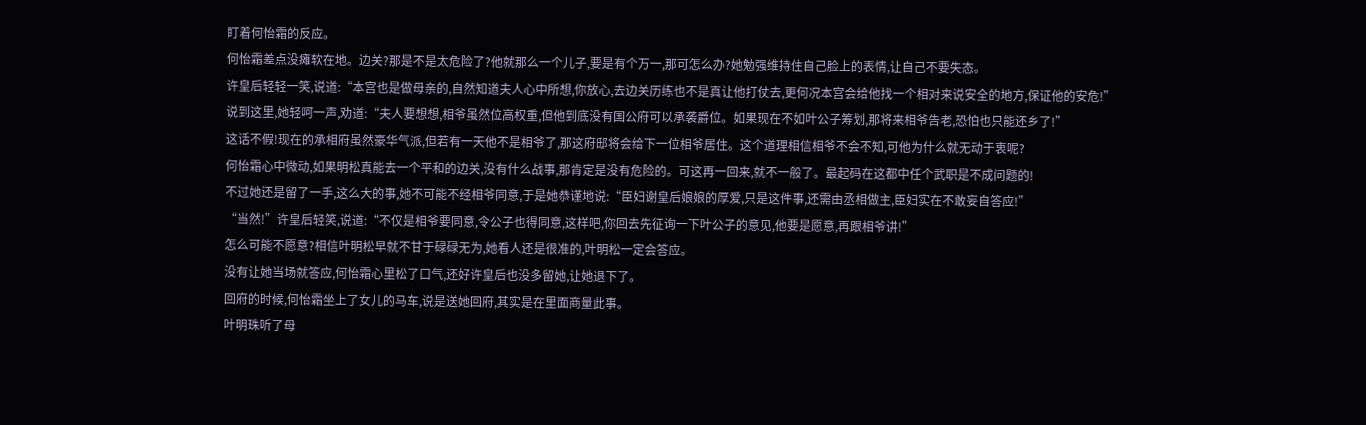盯着何怡霜的反应。
何怡霜差点没瘫软在地。边关?那是不是太危险了?他就那么一个儿子,要是有个万一,那可怎么办?她勉强维持住自己脸上的表情,让自己不要失态。
许皇后轻轻一笑,说道:“本宫也是做母亲的,自然知道夫人心中所想,你放心,去边关历练也不是真让他打仗去,更何况本宫会给他找一个相对来说安全的地方,保证他的安危!”
说到这里,她轻呵一声,劝道:“夫人要想想,相爷虽然位高权重,但他到底没有国公府可以承袭爵位。如果现在不如叶公子筹划,那将来相爷告老,恐怕也只能还乡了!”
这话不假!现在的承相府虽然豪华气派,但若有一天他不是相爷了,那这府邸将会给下一位相爷居住。这个道理相信相爷不会不知,可他为什么就无动于衷呢?
何怡霜心中微动,如果明松真能去一个平和的边关,没有什么战事,那肯定是没有危险的。可这再一回来,就不一般了。最起码在这都中任个武职是不成问题的!
不过她还是留了一手,这么大的事,她不可能不经相爷同意,于是她恭谨地说:“臣妇谢皇后娘娘的厚爱,只是这件事,还需由丞相做主,臣妇实在不敢妄自答应!”
“当然!”许皇后轻笑,说道:“不仅是相爷要同意,令公子也得同意,这样吧,你回去先征询一下叶公子的意见,他要是愿意,再跟相爷讲!”
怎么可能不愿意?相信叶明松早就不甘于碌碌无为,她看人还是很准的,叶明松一定会答应。
没有让她当场就答应,何怡霜心里松了口气,还好许皇后也没多留她,让她退下了。
回府的时候,何怡霜坐上了女儿的马车,说是送她回府,其实是在里面商量此事。
叶明珠听了母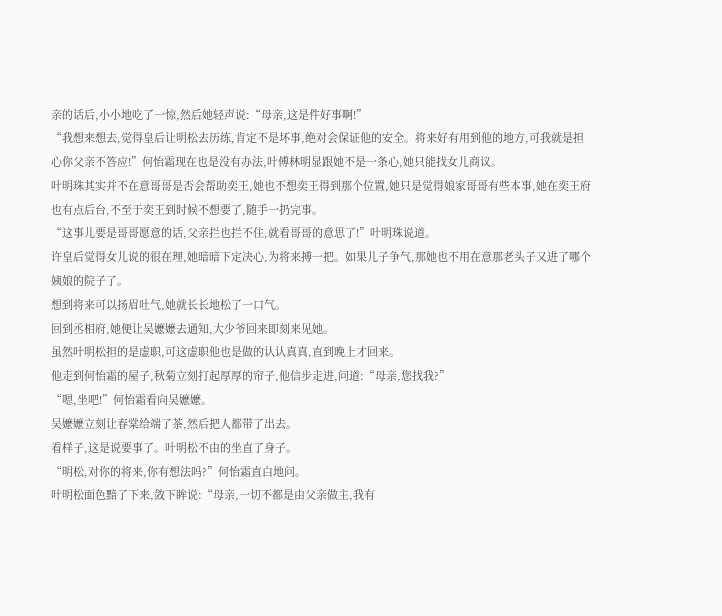亲的话后,小小地吃了一惊,然后她轻声说:“母亲,这是件好事啊!”
“我想来想去,觉得皇后让明松去历练,肯定不是坏事,绝对会保证他的安全。将来好有用到他的地方,可我就是担心你父亲不答应!”何怡霜现在也是没有办法,叶傅林明显跟她不是一条心,她只能找女儿商议。
叶明珠其实并不在意哥哥是否会帮助奕王,她也不想奕王得到那个位置,她只是觉得娘家哥哥有些本事,她在奕王府也有点后台,不至于奕王到时候不想要了,随手一扔完事。
“这事儿要是哥哥愿意的话,父亲拦也拦不住,就看哥哥的意思了!”叶明珠说道。
许皇后觉得女儿说的很在理,她暗暗下定决心,为将来搏一把。如果儿子争气,那她也不用在意那老头子又进了哪个姨娘的院子了。
想到将来可以扬眉吐气,她就长长地松了一口气。
回到丞相府,她便让吴嬷嬷去通知,大少爷回来即刻来见她。
虽然叶明松担的是虚职,可这虚职他也是做的认认真真,直到晚上才回来。
他走到何怡霜的屋子,秋菊立刻打起厚厚的帘子,他信步走进,问道:“母亲,您找我?”
“嗯,坐吧!”何怡霜看向吴嬷嬷。
吴嬷嬷立刻让春棠给端了茶,然后把人都带了出去。
看样子,这是说要事了。叶明松不由的坐直了身子。
“明松,对你的将来,你有想法吗?”何怡霜直白地问。
叶明松面色黯了下来,敛下眸说:“母亲,一切不都是由父亲做主,我有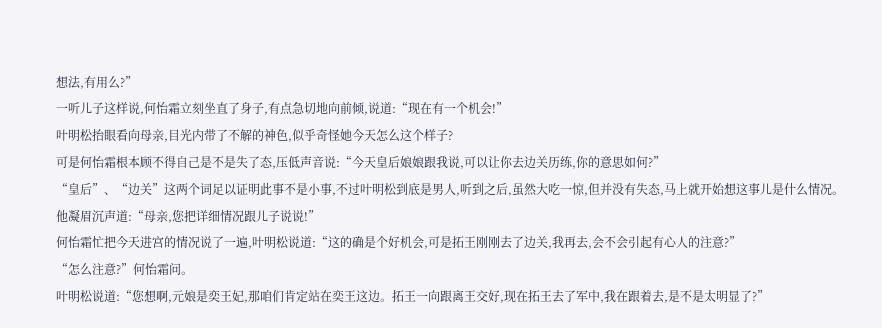想法,有用么?”
一听儿子这样说,何怡霜立刻坐直了身子,有点急切地向前倾,说道:“现在有一个机会!”
叶明松抬眼看向母亲,目光内带了不解的神色,似乎奇怪她今天怎么这个样子?
可是何怡霜根本顾不得自己是不是失了态,压低声音说:“今天皇后娘娘跟我说,可以让你去边关历练,你的意思如何?”
“皇后”、“边关”这两个词足以证明此事不是小事,不过叶明松到底是男人,听到之后,虽然大吃一惊,但并没有失态,马上就开始想这事儿是什么情况。
他凝眉沉声道:“母亲,您把详细情况跟儿子说说!”
何怡霜忙把今天进宫的情况说了一遍,叶明松说道:“这的确是个好机会,可是拓王刚刚去了边关,我再去,会不会引起有心人的注意?”
“怎么注意?”何怡霜问。
叶明松说道:“您想啊,元娘是奕王妃,那咱们肯定站在奕王这边。拓王一向跟离王交好,现在拓王去了军中,我在跟着去,是不是太明显了?”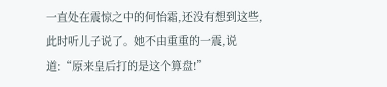一直处在震惊之中的何怡霜,还没有想到这些,此时听儿子说了。她不由重重的一震,说道:“原来皇后打的是这个算盘!”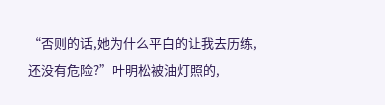“否则的话,她为什么平白的让我去历练,还没有危险?”叶明松被油灯照的,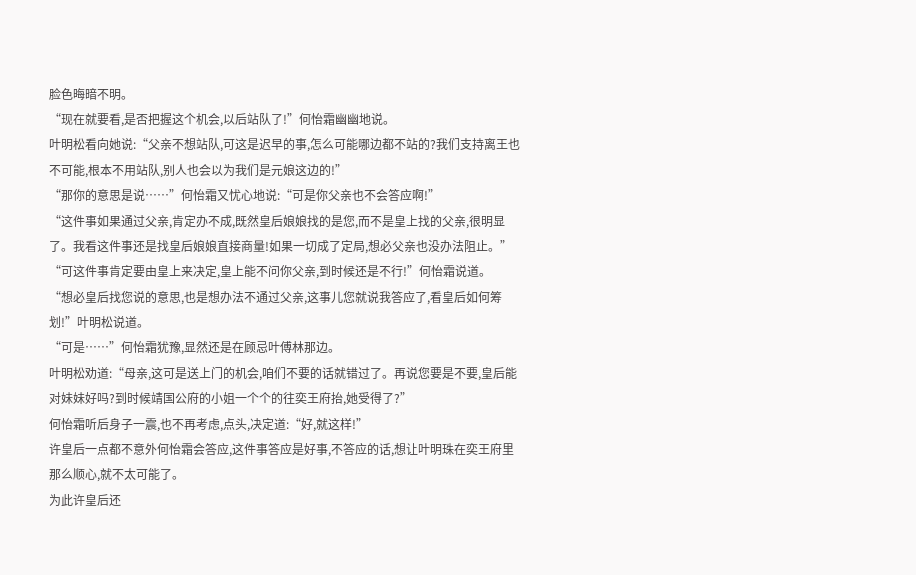脸色晦暗不明。
“现在就要看,是否把握这个机会,以后站队了!”何怡霜幽幽地说。
叶明松看向她说:“父亲不想站队,可这是迟早的事,怎么可能哪边都不站的?我们支持离王也不可能,根本不用站队,别人也会以为我们是元娘这边的!”
“那你的意思是说……”何怡霜又忧心地说:“可是你父亲也不会答应啊!”
“这件事如果通过父亲,肯定办不成,既然皇后娘娘找的是您,而不是皇上找的父亲,很明显了。我看这件事还是找皇后娘娘直接商量!如果一切成了定局,想必父亲也没办法阻止。”
“可这件事肯定要由皇上来决定,皇上能不问你父亲,到时候还是不行!”何怡霜说道。
“想必皇后找您说的意思,也是想办法不通过父亲,这事儿您就说我答应了,看皇后如何筹划!”叶明松说道。
“可是……”何怡霜犹豫,显然还是在顾忌叶傅林那边。
叶明松劝道:“母亲,这可是送上门的机会,咱们不要的话就错过了。再说您要是不要,皇后能对妹妹好吗?到时候靖国公府的小姐一个个的往奕王府抬,她受得了?”
何怡霜听后身子一震,也不再考虑,点头,决定道:“好,就这样!”
许皇后一点都不意外何怡霜会答应,这件事答应是好事,不答应的话,想让叶明珠在奕王府里那么顺心,就不太可能了。
为此许皇后还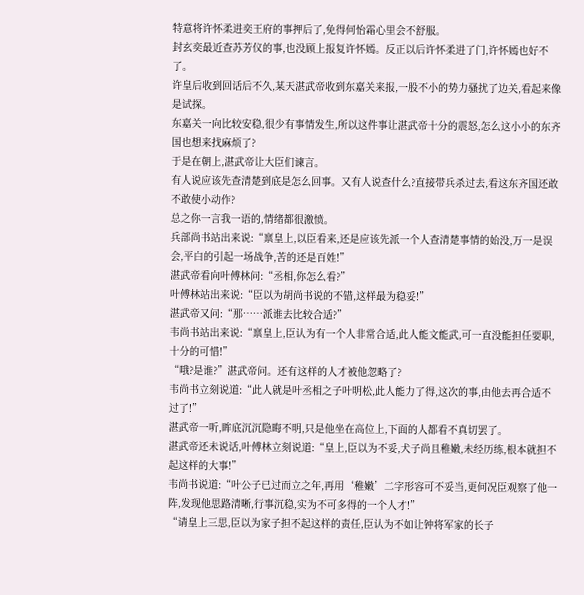特意将许怀柔进奕王府的事押后了,免得何怡霜心里会不舒服。
封玄奕最近查苏芳仪的事,也没顾上报复许怀嫣。反正以后许怀柔进了门,许怀嫣也好不了。
许皇后收到回话后不久,某天湛武帝收到东嘉关来报,一股不小的势力骚扰了边关,看起来像是试探。
东嘉关一向比较安稳,很少有事情发生,所以这件事让湛武帝十分的震怒,怎么这小小的东齐国也想来找麻烦了?
于是在朝上,湛武帝让大臣们谏言。
有人说应该先查清楚到底是怎么回事。又有人说查什么?直接带兵杀过去,看这东齐国还敢不敢使小动作?
总之你一言我一语的,情绪都很激愤。
兵部尚书站出来说:“禀皇上,以臣看来,还是应该先派一个人查清楚事情的始没,万一是误会,平白的引起一场战争,苦的还是百姓!”
湛武帝看向叶傅林问:“丞相,你怎么看?”
叶傅林站出来说:“臣以为胡尚书说的不错,这样最为稳妥!”
湛武帝又问:“那……派谁去比较合适?”
韦尚书站出来说:“禀皇上,臣认为有一个人非常合适,此人能文能武,可一直没能担任要职,十分的可惜!”
“哦?是谁?”湛武帝问。还有这样的人才被他忽略了?
韦尚书立刻说道:“此人就是叶丞相之子叶明松,此人能力了得,这次的事,由他去再合适不过了!”
湛武帝一听,眸底沉沉隐晦不明,只是他坐在高位上,下面的人都看不真切罢了。
湛武帝还未说话,叶傅林立刻说道:“皇上,臣以为不妥,犬子尚且稚嫩,未经历练,根本就担不起这样的大事!”
韦尚书说道:“叶公子已过而立之年,再用‘稚嫩’二字形容可不妥当,更何况臣观察了他一阵,发现他思路清晰,行事沉稳,实为不可多得的一个人才!”
“请皇上三思,臣以为家子担不起这样的责任,臣认为不如让钟将军家的长子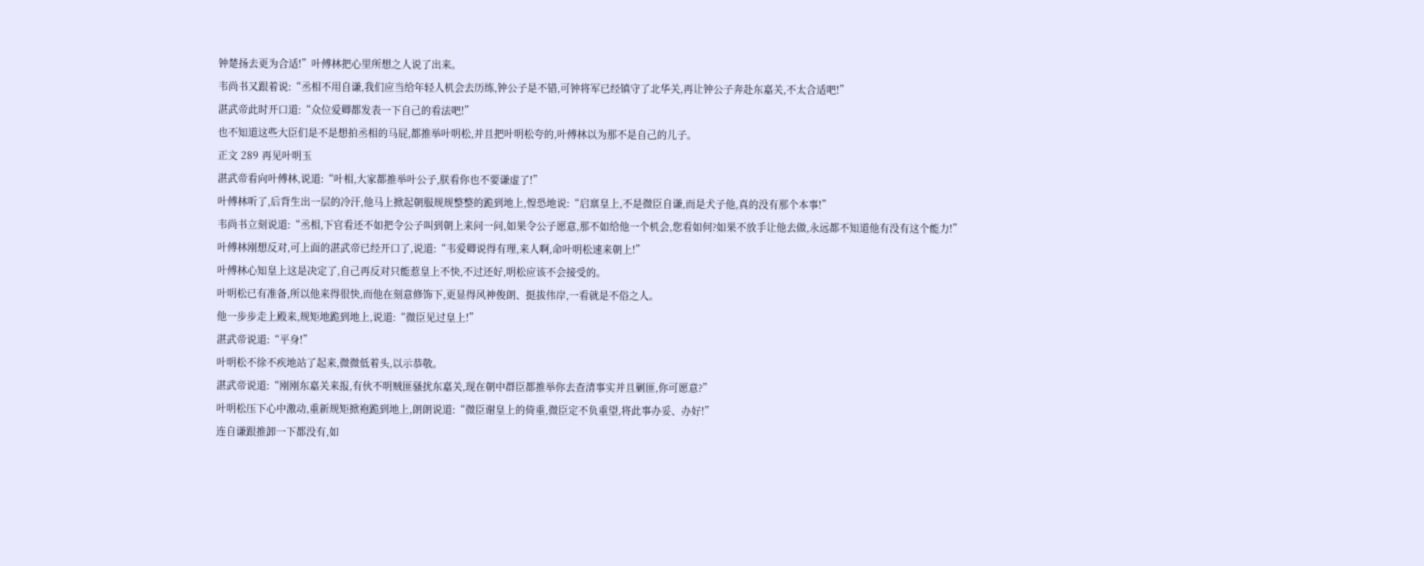钟楚扬去更为合适!”叶傅林把心里所想之人说了出来。
韦尚书又跟着说:“丞相不用自谦,我们应当给年轻人机会去历练,钟公子是不错,可钟将军已经镇守了北华关,再让钟公子奔赴东嘉关,不太合适吧!”
湛武帝此时开口道:“众位爱卿都发表一下自己的看法吧!”
也不知道这些大臣们是不是想拍丞相的马屁,都推举叶明松,并且把叶明松夸的,叶傅林以为那不是自己的儿子。
正文 289 再见叶明玉
湛武帝看向叶傅林,说道:“叶相,大家都推举叶公子,朕看你也不要谦虚了!”
叶傅林听了,后背生出一层的冷汗,他马上掀起朝服规规整整的跪到地上,惶恐地说:“启禀皇上,不是微臣自谦,而是犬子他,真的没有那个本事!”
韦尚书立刻说道:“丞相,下官看还不如把令公子叫到朝上来问一问,如果令公子愿意,那不如给他一个机会,您看如何?如果不放手让他去做,永远都不知道他有没有这个能力!”
叶傅林刚想反对,可上面的湛武帝已经开口了,说道:“韦爱卿说得有理,来人啊,命叶明松速来朝上!”
叶傅林心知皇上这是决定了,自己再反对只能惹皇上不快,不过还好,明松应该不会接受的。
叶明松已有准备,所以他来得很快,而他在刻意修饰下,更显得风神俊朗、挺拔伟岸,一看就是不俗之人。
他一步步走上殿来,规矩地跪到地上,说道:“微臣见过皇上!”
湛武帝说道:“平身!”
叶明松不徐不疾地站了起来,微微低着头,以示恭敬。
湛武帝说道:“刚刚东嘉关来报,有伙不明贼匪骚扰东嘉关,现在朝中群臣都推举你去查清事实并且剿匪,你可愿意?”
叶明松压下心中激动,重新规矩掀袍跪到地上,朗朗说道:“微臣谢皇上的倚重,微臣定不负重望,将此事办妥、办好!”
连自谦跟推卸一下都没有,如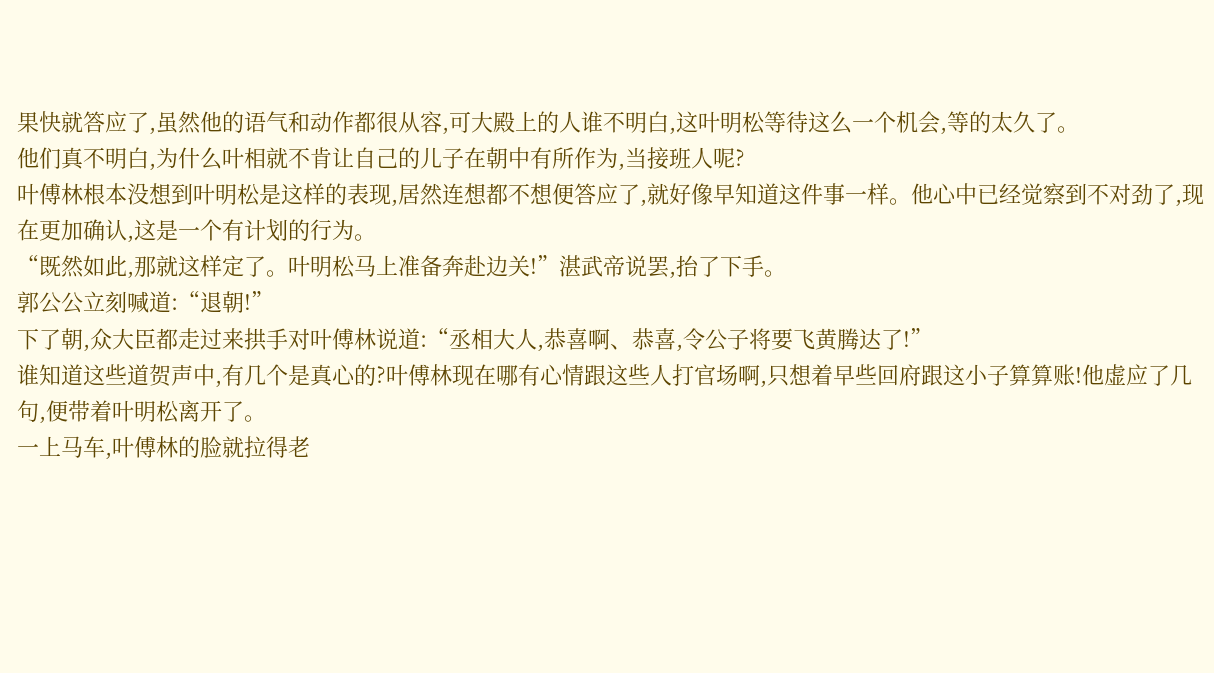果快就答应了,虽然他的语气和动作都很从容,可大殿上的人谁不明白,这叶明松等待这么一个机会,等的太久了。
他们真不明白,为什么叶相就不肯让自己的儿子在朝中有所作为,当接班人呢?
叶傅林根本没想到叶明松是这样的表现,居然连想都不想便答应了,就好像早知道这件事一样。他心中已经觉察到不对劲了,现在更加确认,这是一个有计划的行为。
“既然如此,那就这样定了。叶明松马上准备奔赴边关!”湛武帝说罢,抬了下手。
郭公公立刻喊道:“退朝!”
下了朝,众大臣都走过来拱手对叶傅林说道:“丞相大人,恭喜啊、恭喜,令公子将要飞黄腾达了!”
谁知道这些道贺声中,有几个是真心的?叶傅林现在哪有心情跟这些人打官场啊,只想着早些回府跟这小子算算账!他虚应了几句,便带着叶明松离开了。
一上马车,叶傅林的脸就拉得老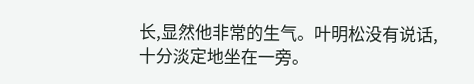长,显然他非常的生气。叶明松没有说话,十分淡定地坐在一旁。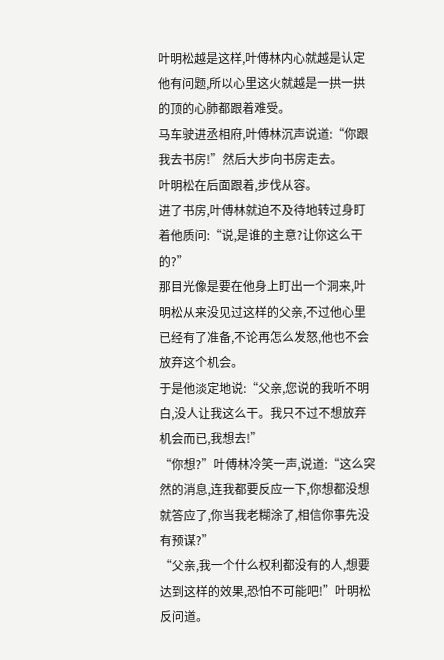叶明松越是这样,叶傅林内心就越是认定他有问题,所以心里这火就越是一拱一拱的顶的心肺都跟着难受。
马车驶进丞相府,叶傅林沉声说道:“你跟我去书房!”然后大步向书房走去。
叶明松在后面跟着,步伐从容。
进了书房,叶傅林就迫不及待地转过身盯着他质问:“说,是谁的主意?让你这么干的?”
那目光像是要在他身上盯出一个洞来,叶明松从来没见过这样的父亲,不过他心里已经有了准备,不论再怎么发怒,他也不会放弃这个机会。
于是他淡定地说:“父亲,您说的我听不明白,没人让我这么干。我只不过不想放弃机会而已,我想去!”
“你想?”叶傅林冷笑一声,说道:“这么突然的消息,连我都要反应一下,你想都没想就答应了,你当我老糊涂了,相信你事先没有预谋?”
“父亲,我一个什么权利都没有的人,想要达到这样的效果,恐怕不可能吧!”叶明松反问道。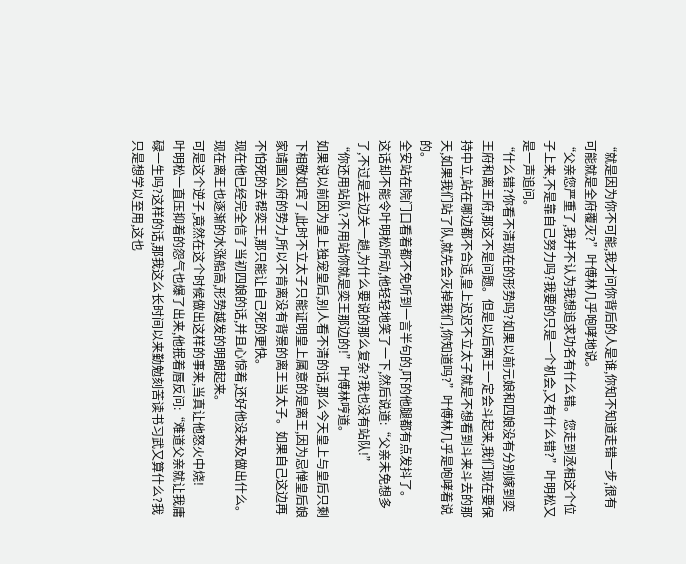“就是因为你不可能,我才问你背后的人是谁,你知不知道走错一步,很有可能就是全府覆灭?”叶傅林几乎咆哮地说。
“父亲您严重了,我并不认为我想追求功名有什么错。您走到丞相这个位子上来,不是靠自己努力吗?我要的只是一个机会,又有什么错?”叶明松又是一声追问。
“什么错?你看不清现在的形势吗?如果以前元娘和四娘没有分别嫁到奕王府和离王府,那这不是问题。但是以后两王一定会斗起来,我们现在要保持中立,站在哪边都不合适,皇上迟迟不立太子就是不想看到斗来斗去的那天,如果我们站了队,就先会灭掉我们,你知道吗?”叶傅林几乎是咆哮着说的。
全安站在院门口看着都不免听到一言半句的,吓的他腿都有点发抖了。
这话却不能令叶明松所动,他轻轻地笑了一下,然后说道:“父亲未免想多了,不过是去边关一趟,为什么要说的那么复杂?我也没有站队!”
“你还用站队?不用站你就是奕王那边的!”叶傅林哼道。
如果说以前因为皇上独宠皇后,别人看不清的话,那么今天皇上与皇后只剩下相敬如宾了,此时不立太子只能证明皇上属意的是离王,因为忌惮皇后娘家靖国公府的势力,所以不肯离没有背景的离王当太子。如果自己这边再不怕死的去帮奕王,那只能让自己死的更快。
现在他已经完全信了当初四娘的话,并且心惊着,还好他没来及做出什么。
现在离王也逐渐的水涨船高,形势越发的明朗起来。
可是这个逆子,竟然在这个时候做出这样的事来,当真让他怒火中烧!
叶明松一直压抑着的怨气也爆了出来,他抿着唇反问:“难道父亲就让我庸碌一生吗?这样的话,那我这么长时间以来勤勉刻苦读书习武又算什么?我只是想学以至用,这也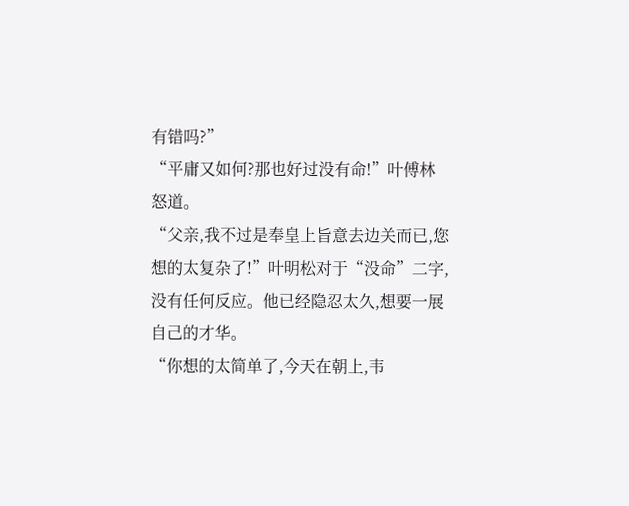有错吗?”
“平庸又如何?那也好过没有命!”叶傅林怒道。
“父亲,我不过是奉皇上旨意去边关而已,您想的太复杂了!”叶明松对于“没命”二字,没有任何反应。他已经隐忍太久,想要一展自己的才华。
“你想的太简单了,今天在朝上,韦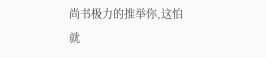尚书极力的推举你,这怕就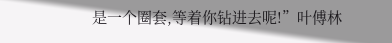是一个圈套,等着你钻进去呢!”叶傅林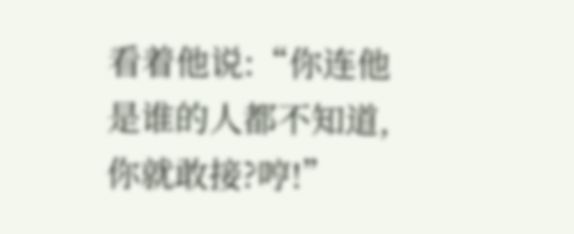看着他说:“你连他是谁的人都不知道,你就敢接?哼!”